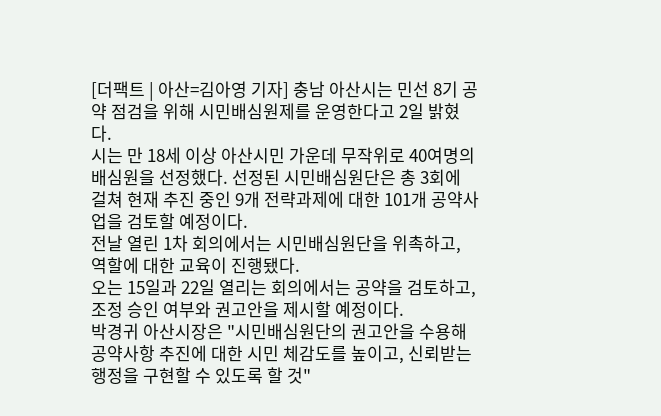[더팩트 | 아산=김아영 기자] 충남 아산시는 민선 8기 공약 점검을 위해 시민배심원제를 운영한다고 2일 밝혔다.
시는 만 18세 이상 아산시민 가운데 무작위로 40여명의 배심원을 선정했다. 선정된 시민배심원단은 총 3회에 걸쳐 현재 추진 중인 9개 전략과제에 대한 101개 공약사업을 검토할 예정이다.
전날 열린 1차 회의에서는 시민배심원단을 위촉하고, 역할에 대한 교육이 진행됐다.
오는 15일과 22일 열리는 회의에서는 공약을 검토하고, 조정 승인 여부와 권고안을 제시할 예정이다.
박경귀 아산시장은 "시민배심원단의 권고안을 수용해 공약사항 추진에 대한 시민 체감도를 높이고, 신뢰받는 행정을 구현할 수 있도록 할 것"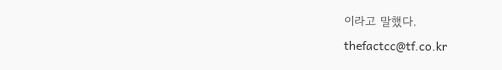이라고 말했다.
thefactcc@tf.co.kr